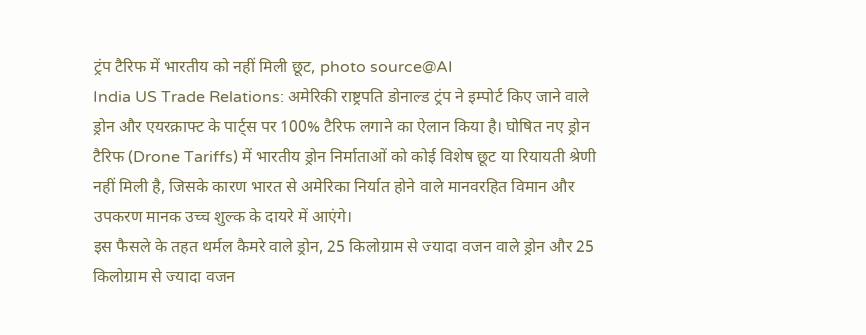ट्रंप टैरिफ में भारतीय को नहीं मिली छूट, photo source@AI
India US Trade Relations: अमेरिकी राष्ट्रपति डोनाल्ड ट्रंप ने इम्पोर्ट किए जाने वाले ड्रोन और एयरक्राफ्ट के पार्ट्स पर 100% टैरिफ लगाने का ऐलान किया है। घोषित नए ड्रोन टैरिफ (Drone Tariffs) में भारतीय ड्रोन निर्माताओं को कोई विशेष छूट या रियायती श्रेणी नहीं मिली है, जिसके कारण भारत से अमेरिका निर्यात होने वाले मानवरहित विमान और उपकरण मानक उच्च शुल्क के दायरे में आएंगे।
इस फैसले के तहत थर्मल कैमरे वाले ड्रोन, 25 किलोग्राम से ज्यादा वजन वाले ड्रोन और 25 किलोग्राम से ज्यादा वजन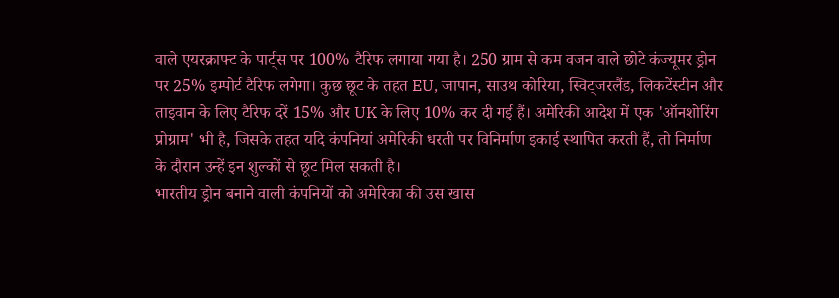वाले एयरक्राफ्ट के पार्ट्स पर 100% टैरिफ लगाया गया है। 250 ग्राम से कम वजन वाले छोटे कंज्यूमर ड्रोन पर 25% इम्पोर्ट टैरिफ लगेगा। कुछ छूट के तहत EU, जापान, साउथ कोरिया, स्विट्जरलैंड, लिकटेंस्टीन और ताइवान के लिए टैरिफ दरें 15% और UK के लिए 10% कर दी गई हैं। अमेरिकी आदेश में एक 'ऑनशोरिंग प्रोग्राम' भी है, जिसके तहत यदि कंपनियां अमेरिकी धरती पर विनिर्माण इकाई स्थापित करती हैं, तो निर्माण के दौरान उन्हें इन शुल्कों से छूट मिल सकती है।
भारतीय ड्रोन बनाने वाली कंपनियों को अमेरिका की उस खास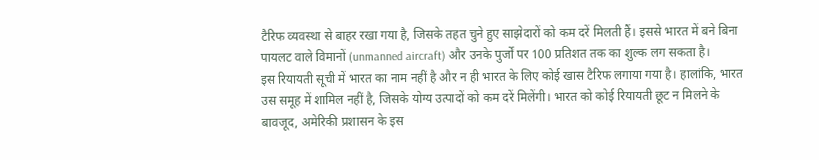टैरिफ व्यवस्था से बाहर रखा गया है, जिसके तहत चुने हुए साझेदारों को कम दरें मिलती हैं। इससे भारत में बने बिना पायलट वाले विमानों (unmanned aircraft) और उनके पुर्जों पर 100 प्रतिशत तक का शुल्क लग सकता है।
इस रियायती सूची में भारत का नाम नहीं है और न ही भारत के लिए कोई खास टैरिफ लगाया गया है। हालांकि, भारत उस समूह में शामिल नहीं है, जिसके योग्य उत्पादों को कम दरें मिलेंगी। भारत को कोई रियायती छूट न मिलने के बावजूद, अमेरिकी प्रशासन के इस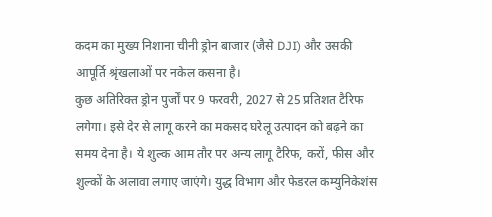कदम का मुख्य निशाना चीनी ड्रोन बाजार (जैसे DJI) और उसकी आपूर्ति श्रृंखलाओं पर नकेल कसना है।
कुछ अतिरिक्त ड्रोन पुर्जों पर 9 फरवरी, 2027 से 25 प्रतिशत टैरिफ लगेगा। इसे देर से लागू करने का मकसद घरेलू उत्पादन को बढ़ने का समय देना है। ये शुल्क आम तौर पर अन्य लागू टैरिफ, करों, फीस और शुल्कों के अलावा लगाए जाएंगे। युद्ध विभाग और फेडरल कम्युनिकेशंस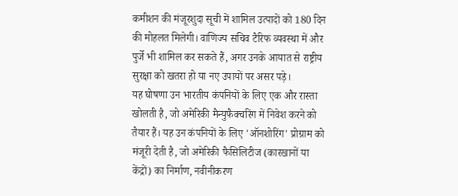कमीशन की मंजूरशुदा सूची में शामिल उत्पादों को 180 दिन की मोहलत मिलेगी। वाणिज्य सचिव टैरिफ व्यवस्था में और पुर्जे भी शामिल कर सकते हैं, अगर उनके आयात से राष्ट्रीय सुरक्षा को खतरा हो या नए उपायों पर असर पड़े।
यह घोषणा उन भारतीय कंपनियों के लिए एक और रास्ता खोलती है, जो अमेरिकी मैन्युफैक्चरिंग में निवेश करने को तैयार हैं। यह उन कंपनियों के लिए 'ऑनशोरिंग' प्रोग्राम को मंजूरी देती है, जो अमेरिकी फैसिलिटीज (कारखानों या केंद्रों) का निर्माण, नवीनीकरण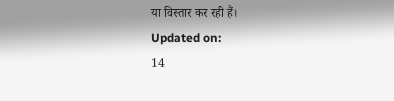या विस्तार कर रही हैं।
Updated on:
14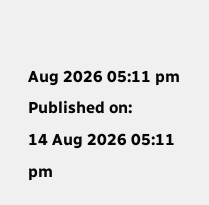Aug 2026 05:11 pm
Published on:
14 Aug 2026 05:11 pm